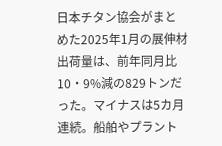日本チタン協会がまとめた2025年1月の展伸材出荷量は、前年同月比10・9%減の829トンだった。マイナスは5カ月連続。船舶やプラント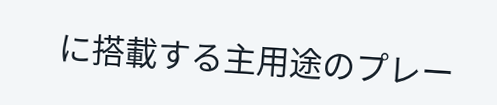に搭載する主用途のプレー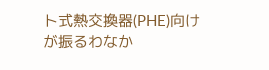ト式熱交換器(PHE)向けが振るわなか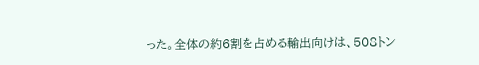った。全体の約6割を占める輸出向けは、508トン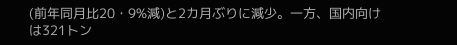(前年同月比20・9%減)と2カ月ぶりに減少。一方、国内向けは321トン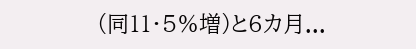(同11・5%増)と6カ月...